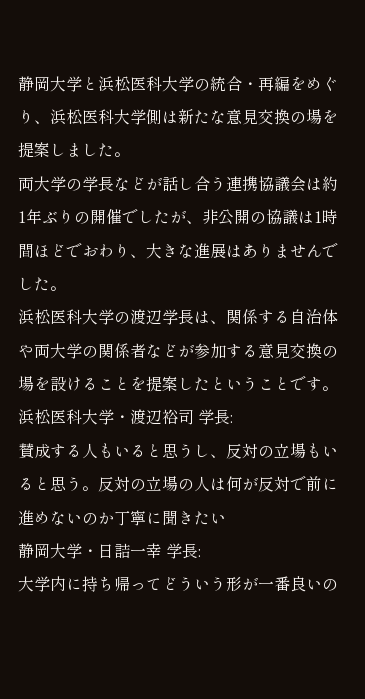静岡大学と浜松医科大学の統合・再編をめぐり、浜松医科大学側は新たな意見交換の場を提案しました。
両大学の学長などが話し合う連携協議会は約1年ぶりの開催でしたが、非公開の協議は1時間ほどでおわり、大きな進展はありませんでした。
浜松医科大学の渡辺学長は、関係する自治体や両大学の関係者などが参加する意見交換の場を設けることを提案したということです。
浜松医科大学・渡辺裕司 学長:
賛成する人もいると思うし、反対の立場もいると思う。反対の立場の人は何が反対で前に進めないのか丁寧に聞きたい
静岡大学・日詰一幸 学長:
大学内に持ち帰ってどういう形が一番良いの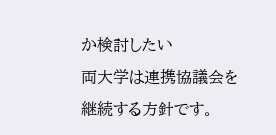か検討したい
両大学は連携協議会を継続する方針です。